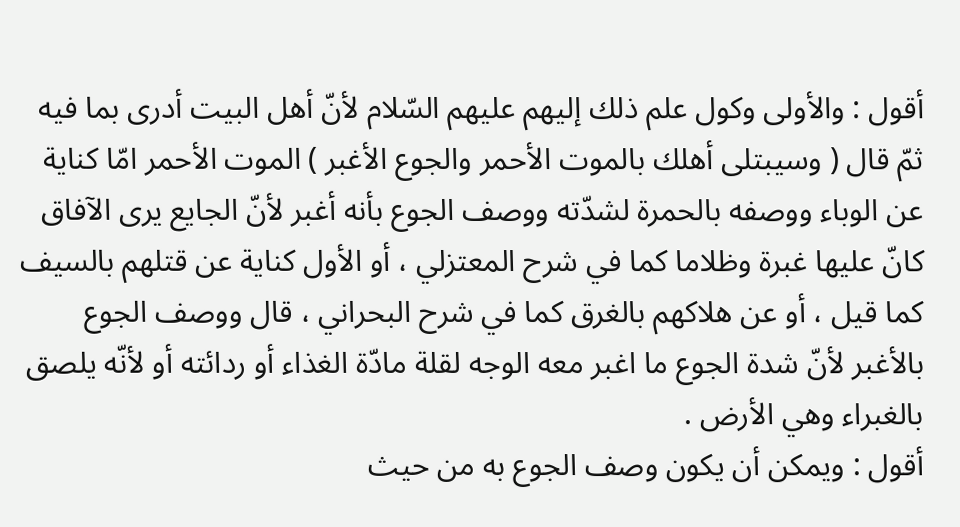أقول : والأولى وكول علم ذلك إليهم عليهم السّلام لأنّ أهل البيت أدرى بما فيه ثمّ قال ( وسيبتلى أهلك بالموت الأحمر والجوع الأغبر ) الموت الأحمر امّا كناية عن الوباء ووصفه بالحمرة لشدّته ووصف الجوع بأنه أغبر لأنّ الجايع يرى الآفاق كانّ عليها غبرة وظلاما كما في شرح المعتزلي ، أو الأول كناية عن قتلهم بالسيف كما قيل ، أو عن هلاكهم بالغرق كما في شرح البحراني ، قال ووصف الجوع بالأغبر لأنّ شدة الجوع ما اغبر معه الوجه لقلة مادّة الغذاء أو ردائته أو لأنّه يلصق بالغبراء وهي الأرض .
أقول : ويمكن أن يكون وصف الجوع به من حيث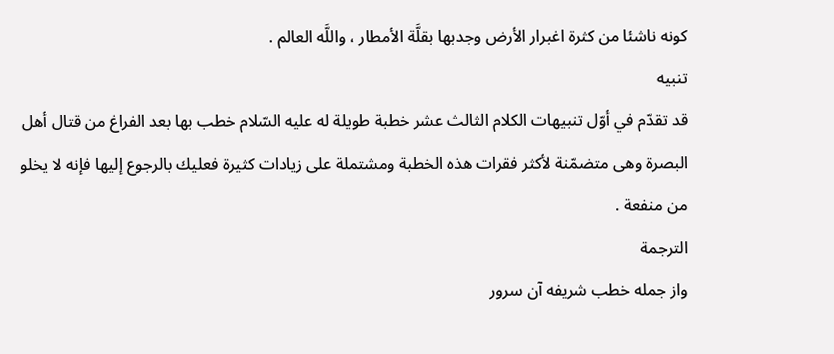كونه ناشئا من كثرة اغبرار الأرض وجدبها بقلَّة الأمطار ، واللَّه العالم .
تنبيه
قد تقدّم في أوّل تنبيهات الكلام الثالث عشر خطبة طويلة له عليه السّلام خطب بها بعد الفراغ من قتال أهل البصرة وهى متضمّنة لأكثر فقرات هذه الخطبة ومشتملة على زيادات كثيرة فعليك بالرجوع إليها فإنه لا يخلو من منفعة .
الترجمة
واز جمله خطب شريفه آن سرور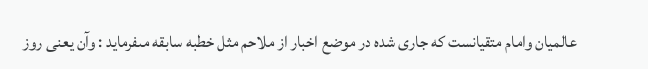عالميان وامام متقيانست كه جارى شده در موضع اخبار از ملاحم مثل خطبه سابقه مىفرمايد : وآن يعنى روز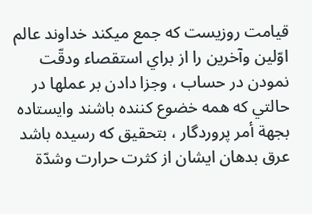قيامت روزيست كه جمع ميكند خداوند عالم اوّلين وآخرين را از براي استقصاء ودقّت نمودن در حساب ، وجزا دادن بر عملها در حالتي كه همه خضوع كننده باشند وايستاده بجهة أمر پروردگار ، بتحقيق كه رسيده باشد عرق بدهان ايشان از كثرت حرارت وشدّة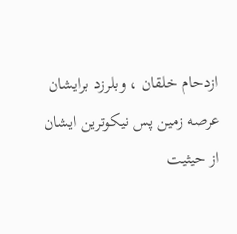ازدحام خلقان ، وبلرزد برايشان عرصه زمين پس نيكوترين ايشان از حيثيت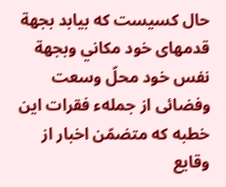حال كسيست كه بيابد بجهة قدمهاى خود مكاني وبجهة نفس خود محلّ وسعت وفضائى از جملهء فقرات اين خطبه كه متضمّن اخبار از وقايع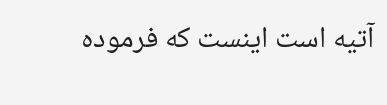آتيه است اينست كه فرموده